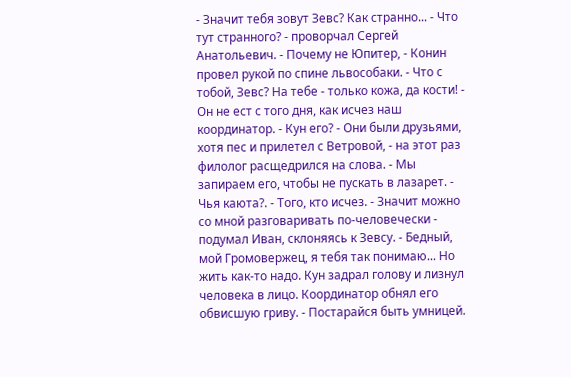- Значит тебя зовут Зевс? Как странно... - Что тут странного? - проворчал Сергей Анатольевич. - Почему не Юпитер, - Конин провел рукой по спине львособаки. - Что с тобой, Зевс? На тебе - только кожа, да кости! - Он не ест с того дня, как исчез наш координатор. - Кун его? - Они были друзьями, хотя пес и прилетел с Ветровой, - на этот раз филолог расщедрился на слова. - Мы запираем его, чтобы не пускать в лазарет. - Чья каюта?. - Того, кто исчез. - Значит можно со мной разговаривать по-человечески - подумал Иван, склоняясь к Зевсу. - Бедный, мой Громовержец, я тебя так понимаю... Но жить как-то надо. Кун задрал голову и лизнул человека в лицо. Координатор обнял его обвисшую гриву. - Постарайся быть умницей.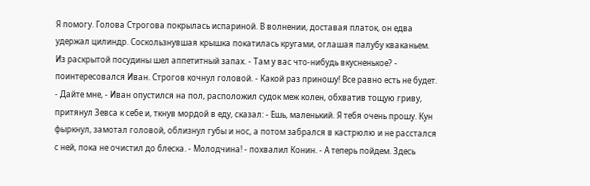Я помогу. Голова Строгова покрылась испариной. В волнении, доставая платок, он едва удержал цилиндр. Соскользнувшая крышка покатилась кругами, оглашая палубу кваканьем. Из раскрытой посудины шел аппетитный запах. - Там у вас что-нибудь вкусненькое? - поинтересовался Иван. Строгов кочнул головой. - Какой раз приношу! Все равно есть не будет. - Дайте мне, - Иван опустился на пол, расположил судок меж колен, обхватив тощую гриву, притянул Зевса к себе и, ткнув мордой в еду, сказал: - Ешь, маленький. Я тебя очень прошу. Кун фыркнул, замотал головой, облизнул губы и нос, а потом забрался в кастрюлю и не расстался с ней, пока не очистил до блеска. - Молодчина! - похвалил Конин. - А теперь пойдем. Здесь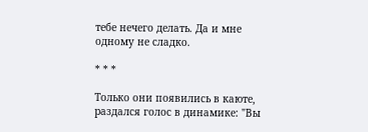тебе нечего делать. Да и мне одному не сладко.

* * *

Только они появились в каюте, раздался голос в динамике: "Вы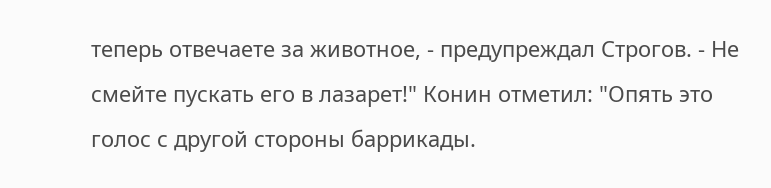теперь отвечаете за животное, - предупреждал Строгов. - Не смейте пускать его в лазарет!" Конин отметил: "Опять это голос с другой стороны баррикады.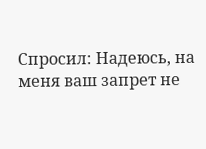Спросил: Надеюсь, на меня ваш запрет не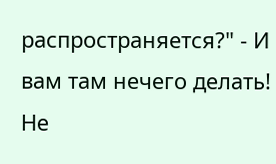распространяется?" - И вам там нечего делать! Не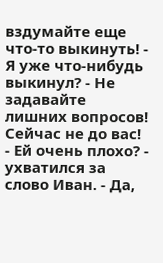вздумайте еще что-то выкинуть! - Я уже что-нибудь выкинул? - Не задавайте лишних вопросов! Сейчас не до вас! - Ей очень плохо? - ухватился за слово Иван. - Да,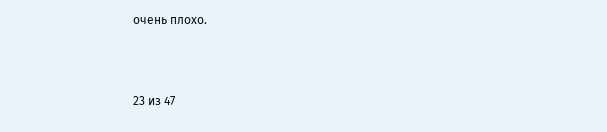очень плохо.



23 из 47